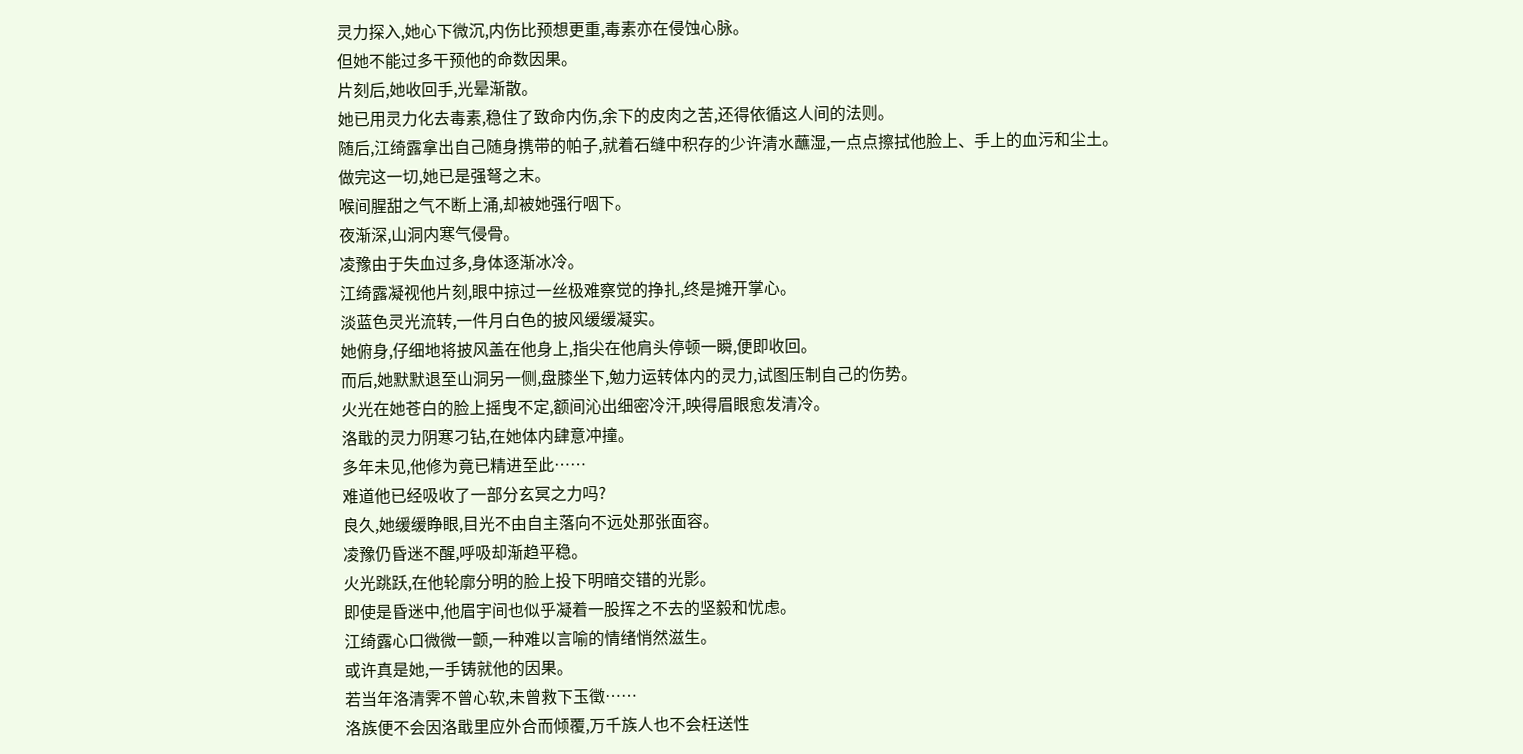灵力探入,她心下微沉,内伤比预想更重,毒素亦在侵蚀心脉。
但她不能过多干预他的命数因果。
片刻后,她收回手,光晕渐散。
她已用灵力化去毒素,稳住了致命内伤,余下的皮肉之苦,还得依循这人间的法则。
随后,江绮露拿出自己随身携带的帕子,就着石缝中积存的少许清水蘸湿,一点点擦拭他脸上、手上的血污和尘土。
做完这一切,她已是强弩之末。
喉间腥甜之气不断上涌,却被她强行咽下。
夜渐深,山洞内寒气侵骨。
凌豫由于失血过多,身体逐渐冰冷。
江绮露凝视他片刻,眼中掠过一丝极难察觉的挣扎,终是摊开掌心。
淡蓝色灵光流转,一件月白色的披风缓缓凝实。
她俯身,仔细地将披风盖在他身上,指尖在他肩头停顿一瞬,便即收回。
而后,她默默退至山洞另一侧,盘膝坐下,勉力运转体内的灵力,试图压制自己的伤势。
火光在她苍白的脸上摇曳不定,额间沁出细密冷汗,映得眉眼愈发清冷。
洛戢的灵力阴寒刁钻,在她体内肆意冲撞。
多年未见,他修为竟已精进至此……
难道他已经吸收了一部分玄冥之力吗?
良久,她缓缓睁眼,目光不由自主落向不远处那张面容。
凌豫仍昏迷不醒,呼吸却渐趋平稳。
火光跳跃,在他轮廓分明的脸上投下明暗交错的光影。
即使是昏迷中,他眉宇间也似乎凝着一股挥之不去的坚毅和忧虑。
江绮露心口微微一颤,一种难以言喻的情绪悄然滋生。
或许真是她,一手铸就他的因果。
若当年洛清霁不曾心软,未曾救下玉徵……
洛族便不会因洛戢里应外合而倾覆,万千族人也不会枉送性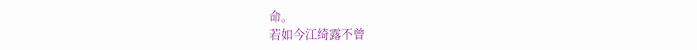命。
若如今江绮露不曾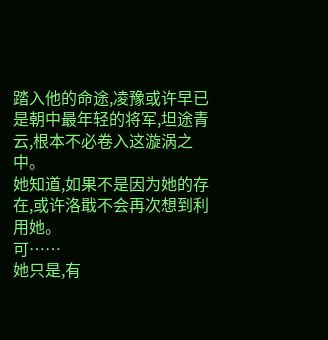踏入他的命途,凌豫或许早已是朝中最年轻的将军,坦途青云,根本不必卷入这漩涡之中。
她知道,如果不是因为她的存在,或许洛戢不会再次想到利用她。
可……
她只是,有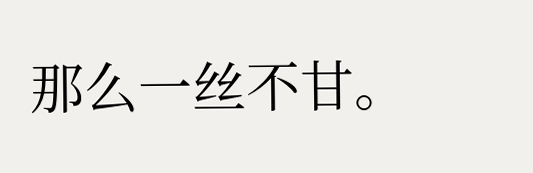那么一丝不甘。